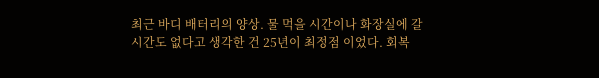최근 바디 배터리의 양상. 물 먹을 시간이나 화장실에 갈 시간도 없다고 생각한 건 25년이 최정점 이었다. 회복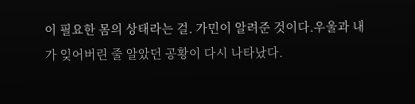이 필요한 몸의 상태라는 걸. 가민이 알려준 것이다.우울과 내가 잊어버린 줄 알았던 공황이 다시 나타났다.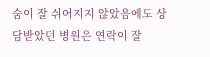숨이 잘 쉬어지지 않았음에도 상담받았던 병원은 연락이 잘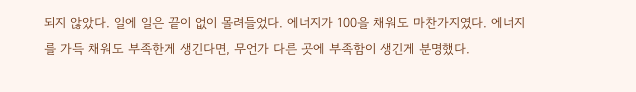되지 않았다. 일에 일은 끝이 없이 몰려들었다. 에너지가 100을 채워도 마찬가지였다. 에너지를 가득 채워도 부족한게 생긴다면, 무언가 다른 곳에 부족함이 생긴게 분명했다.